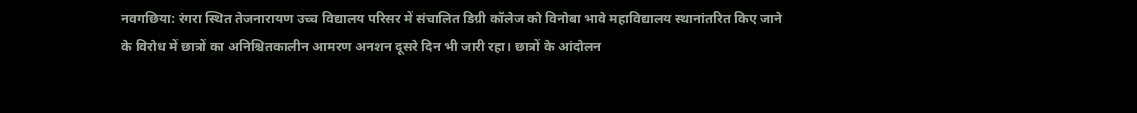नवगछिया: रंगरा स्थित तेजनारायण उच्च विद्यालय परिसर में संचालित डिग्री कॉलेज को विनोबा भावे महाविद्यालय स्थानांतरित किए जाने के विरोध में छात्रों का अनिश्चितकालीन आमरण अनशन दूसरे दिन भी जारी रहा। छात्रों के आंदोलन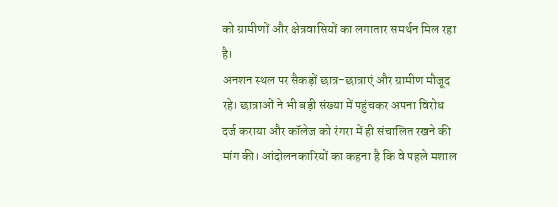को ग्रामीणों और क्षेत्रवासियों का लगातार समर्थन मिल रहा है।
अनशन स्थल पर सैकड़ों छात्र-छात्राएं और ग्रामीण मौजूद रहे। छात्राओं ने भी बड़ी संख्या में पहुंचकर अपना विरोध दर्ज कराया और कॉलेज को रंगरा में ही संचालित रखने की मांग की। आंदोलनकारियों का कहना है कि वे पहले मशाल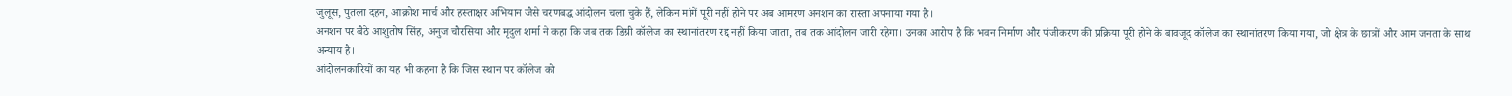जुलूस, पुतला दहन, आक्रोश मार्च और हस्ताक्षर अभियान जैसे चरणबद्ध आंदोलन चला चुके हैं, लेकिन मांगें पूरी नहीं होने पर अब आमरण अनशन का रास्ता अपनाया गया है।
अनशन पर बैठे आशुतोष सिंह, अनुज चौरसिया और मृदुल शर्मा ने कहा कि जब तक डिग्री कॉलेज का स्थानांतरण रद्द नहीं किया जाता, तब तक आंदोलन जारी रहेगा। उनका आरोप है कि भवन निर्माण और पंजीकरण की प्रक्रिया पूरी होने के बावजूद कॉलेज का स्थानांतरण किया गया, जो क्षेत्र के छात्रों और आम जनता के साथ अन्याय है।
आंदोलनकारियों का यह भी कहना है कि जिस स्थान पर कॉलेज को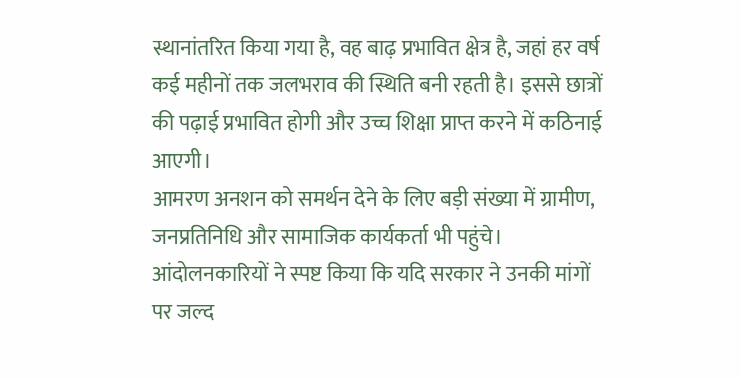स्थानांतरित किया गया है, वह बाढ़ प्रभावित क्षेत्र है, जहां हर वर्ष कई महीनों तक जलभराव की स्थिति बनी रहती है। इससे छात्रों की पढ़ाई प्रभावित होगी और उच्च शिक्षा प्राप्त करने में कठिनाई आएगी।
आमरण अनशन को समर्थन देने के लिए बड़ी संख्या में ग्रामीण, जनप्रतिनिधि और सामाजिक कार्यकर्ता भी पहुंचे। आंदोलनकारियों ने स्पष्ट किया कि यदि सरकार ने उनकी मांगों पर जल्द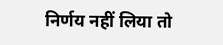निर्णय नहीं लिया तो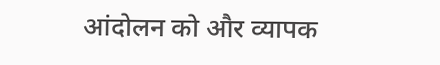आंदोलन को और व्यापक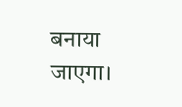बनाया जाएगा।